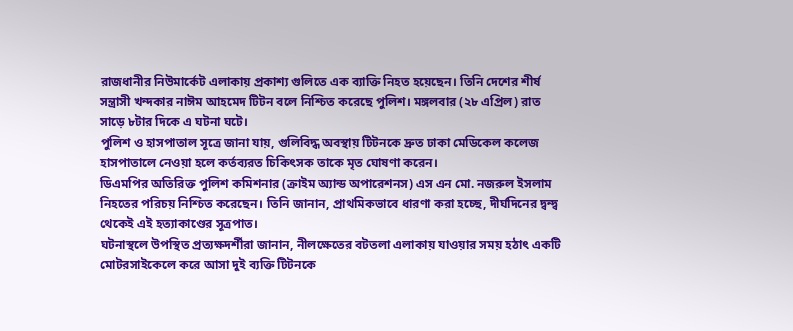রাজধানীর নিউমার্কেট এলাকায় প্রকাশ্য গুলিতে এক ব্যাক্তি নিহত হয়েছেন। তিনি দেশের শীর্ষ সন্ত্রাসী খন্দকার নাঈম আহমেদ টিটন বলে নিশ্চিত করেছে পুলিশ। মঙ্গলবার (২৮ এপ্রিল) রাত সাড়ে ৮টার দিকে এ ঘটনা ঘটে।
পুলিশ ও হাসপাতাল সূত্রে জানা যায়, গুলিবিদ্ধ অবস্থায় টিটনকে দ্রুত ঢাকা মেডিকেল কলেজ হাসপাতালে নেওয়া হলে কর্তব্যরত চিকিৎসক তাকে মৃত ঘোষণা করেন।
ডিএমপির অতিরিক্ত পুলিশ কমিশনার (ক্রাইম অ্যান্ড অপারেশনস) এস এন মো. নজরুল ইসলাম নিহতের পরিচয় নিশ্চিত করেছেন। তিনি জানান, প্রাথমিকভাবে ধারণা করা হচ্ছে, দীর্ঘদিনের দ্বন্দ্ব থেকেই এই হত্যাকাণ্ডের সূত্রপাত।
ঘটনাস্থলে উপস্থিত প্রত্যক্ষদর্শীরা জানান, নীলক্ষেতের বটতলা এলাকায় যাওয়ার সময় হঠাৎ একটি মোটরসাইকেলে করে আসা দুই ব্যক্তি টিটনকে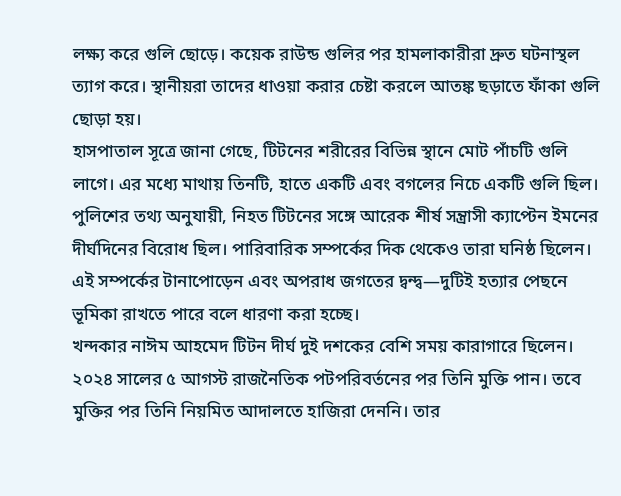লক্ষ্য করে গুলি ছোড়ে। কয়েক রাউন্ড গুলির পর হামলাকারীরা দ্রুত ঘটনাস্থল ত্যাগ করে। স্থানীয়রা তাদের ধাওয়া করার চেষ্টা করলে আতঙ্ক ছড়াতে ফাঁকা গুলি ছোড়া হয়।
হাসপাতাল সূত্রে জানা গেছে, টিটনের শরীরের বিভিন্ন স্থানে মোট পাঁচটি গুলি লাগে। এর মধ্যে মাথায় তিনটি, হাতে একটি এবং বগলের নিচে একটি গুলি ছিল।
পুলিশের তথ্য অনুযায়ী, নিহত টিটনের সঙ্গে আরেক শীর্ষ সন্ত্রাসী ক্যাপ্টেন ইমনের দীর্ঘদিনের বিরোধ ছিল। পারিবারিক সম্পর্কের দিক থেকেও তারা ঘনিষ্ঠ ছিলেন। এই সম্পর্কের টানাপোড়েন এবং অপরাধ জগতের দ্বন্দ্ব—দুটিই হত্যার পেছনে ভূমিকা রাখতে পারে বলে ধারণা করা হচ্ছে।
খন্দকার নাঈম আহমেদ টিটন দীর্ঘ দুই দশকের বেশি সময় কারাগারে ছিলেন। ২০২৪ সালের ৫ আগস্ট রাজনৈতিক পটপরিবর্তনের পর তিনি মুক্তি পান। তবে মুক্তির পর তিনি নিয়মিত আদালতে হাজিরা দেননি। তার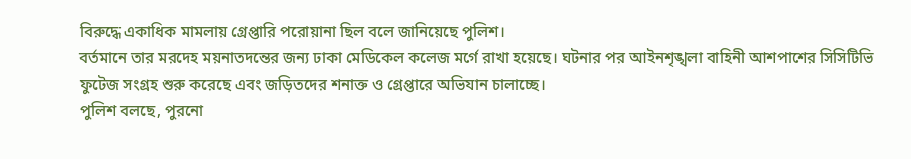বিরুদ্ধে একাধিক মামলায় গ্রেপ্তারি পরোয়ানা ছিল বলে জানিয়েছে পুলিশ।
বর্তমানে তার মরদেহ ময়নাতদন্তের জন্য ঢাকা মেডিকেল কলেজ মর্গে রাখা হয়েছে। ঘটনার পর আইনশৃঙ্খলা বাহিনী আশপাশের সিসিটিভি ফুটেজ সংগ্রহ শুরু করেছে এবং জড়িতদের শনাক্ত ও গ্রেপ্তারে অভিযান চালাচ্ছে।
পুলিশ বলছে, পুরনো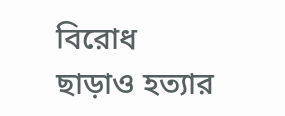বিরোধ ছাড়াও হত্যার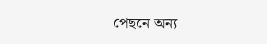পেছনে অন্য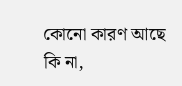কোনো কারণ আছে কি না,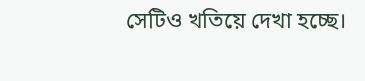সেটিও খতিয়ে দেখা হচ্ছে।